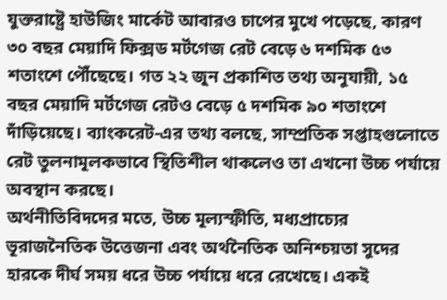যুক্তরাষ্ট্রে হাউজিং মার্কেট আবারও চাপের মুখে পড়েছে, কারণ ৩০ বছর মেয়াদি ফিক্সড মর্টগেজ রেট বেড়ে ৬ দশমিক ৫৩ শতাংশে পৌঁছেছে। গত ২২ জুন প্রকাশিত তথ্য অনুযায়ী, ১৫ বছর মেয়াদি মর্টগেজ রেটও বেড়ে ৫ দশমিক ৯০ শতাংশে দাঁড়িয়েছে। ব্যাংকরেট-এর তথ্য বলছে, সাম্প্রতিক সপ্তাহগুলোতে রেট তুলনামূলকভাবে স্থিতিশীল থাকলেও তা এখনো উচ্চ পর্যায়ে অবস্থান করছে।
অর্থনীতিবিদদের মতে, উচ্চ মূল্যস্ফীতি, মধ্যপ্রাচ্যের ভূরাজনৈতিক উত্তেজনা এবং অর্থনৈতিক অনিশ্চয়তা সুদের হারকে দীর্ঘ সময় ধরে উচ্চ পর্যায়ে ধরে রেখেছে। একই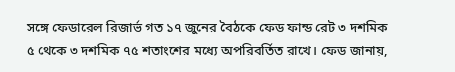সঙ্গে ফেডারেল রিজার্ভ গত ১৭ জুনের বৈঠকে ফেড ফান্ড রেট ৩ দশমিক ৫ থেকে ৩ দশমিক ৭৫ শতাংশের মধ্যে অপরিবর্তিত রাখে। ফেড জানায়,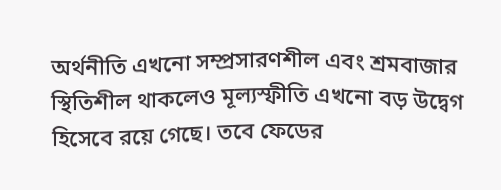অর্থনীতি এখনো সম্প্রসারণশীল এবং শ্রমবাজার স্থিতিশীল থাকলেও মূল্যস্ফীতি এখনো বড় উদ্বেগ হিসেবে রয়ে গেছে। তবে ফেডের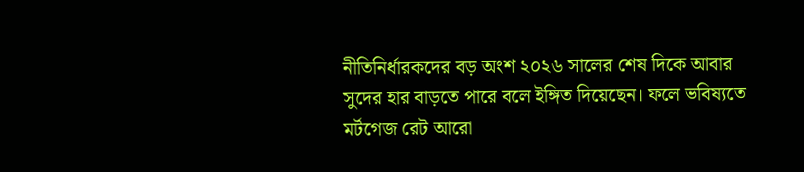নীতিনির্ধারকদের বড় অংশ ২০২৬ সালের শেষ দিকে আবার সুদের হার বাড়তে পারে বলে ইঙ্গিত দিয়েছেন। ফলে ভবিষ্যতে মর্টগেজ রেট আরো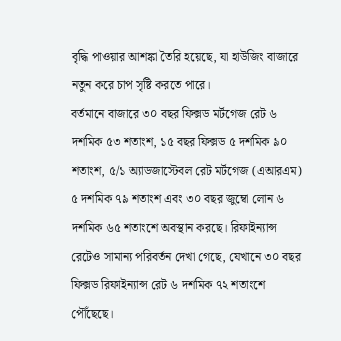বৃদ্ধি পাওয়ার আশঙ্কা তৈরি হয়েছে, যা হাউজিং বাজারে নতুন করে চাপ সৃষ্টি করতে পারে।
বর্তমানে বাজারে ৩০ বছর ফিক্সড মর্টগেজ রেট ৬ দশমিক ৫৩ শতাংশ, ১৫ বছর ফিক্সড ৫ দশমিক ৯০ শতাংশ, ৫/১ অ্যাডজাস্টেবল রেট মর্টগেজ (এআরএম) ৫ দশমিক ৭৯ শতাংশ এবং ৩০ বছর জুম্বো লোন ৬ দশমিক ৬৫ শতাংশে অবস্থান করছে। রিফাইন্যান্স রেটেও সামান্য পরিবর্তন দেখা গেছে, যেখানে ৩০ বছর ফিক্সড রিফাইন্যান্স রেট ৬ দশমিক ৭২ শতাংশে পৌঁছেছে।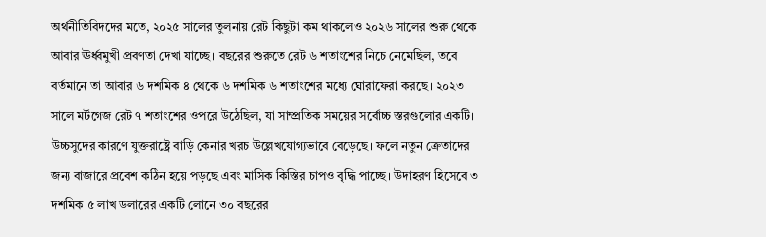অর্থনীতিবিদদের মতে, ২০২৫ সালের তুলনায় রেট কিছুটা কম থাকলেও ২০২৬ সালের শুরু থেকে আবার ঊর্ধ্বমুখী প্রবণতা দেখা যাচ্ছে। বছরের শুরুতে রেট ৬ শতাংশের নিচে নেমেছিল, তবে বর্তমানে তা আবার ৬ দশমিক ৪ থেকে ৬ দশমিক ৬ শতাংশের মধ্যে ঘোরাফেরা করছে। ২০২৩ সালে মর্টগেজ রেট ৭ শতাংশের ওপরে উঠেছিল, যা সাম্প্রতিক সময়ের সর্বোচ্চ স্তরগুলোর একটি।
উচ্চসুদের কারণে যুক্তরাষ্ট্রে বাড়ি কেনার খরচ উল্লেখযোগ্যভাবে বেড়েছে। ফলে নতুন ক্রেতাদের জন্য বাজারে প্রবেশ কঠিন হয়ে পড়ছে এবং মাসিক কিস্তির চাপও বৃদ্ধি পাচ্ছে। উদাহরণ হিসেবে ৩ দশমিক ৫ লাখ ডলারের একটি লোনে ৩০ বছরের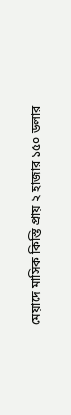মেয়াদে মাসিক কিস্তি প্রায় ২ হাজার ১৫০ ডলার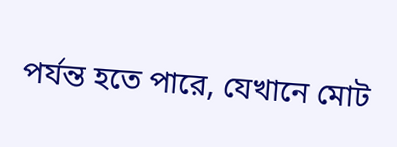পর্যন্ত হতে পারে, যেখানে মোট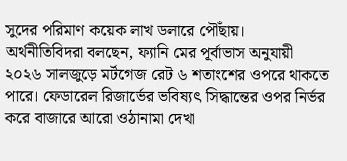সুদের পরিমাণ কয়েক লাখ ডলারে পৌঁছায়।
অর্থনীতিবিদরা বলছেন, ফ্যানি মের পূর্বাভাস অনুযায়ী ২০২৬ সালজুড়ে মর্টগেজ রেট ৬ শতাংশের ওপরে থাকতে পারে। ফেডারেল রিজার্ভের ভবিষ্যৎ সিদ্ধান্তের ওপর নির্ভর করে বাজারে আরো ওঠানামা দেখা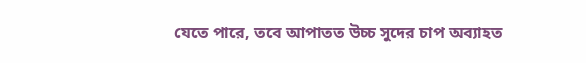যেতে পারে, তবে আপাতত উচ্চ সুদের চাপ অব্যাহত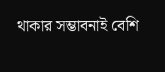থাকার সম্ভাবনাই বেশি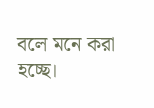বলে মনে করা হচ্ছে।